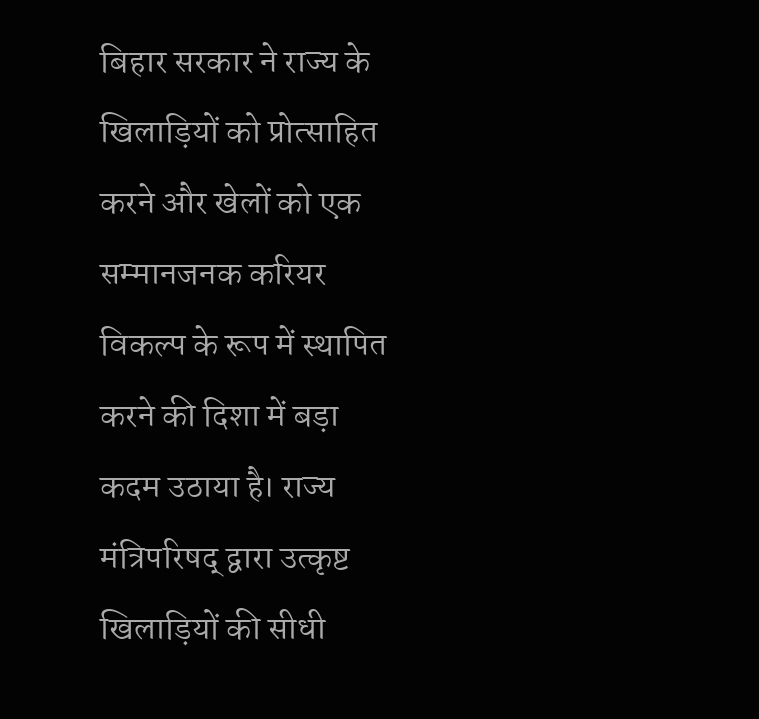बिहार सरकार ने राज्य के खिलाड़ियों को प्रोत्साहित करने और खेलों को एक सम्मानजनक करियर विकल्प के रूप में स्थापित करने की दिशा में बड़ा कदम उठाया है। राज्य मंत्रिपरिषद् द्वारा उत्कृष्ट खिलाड़ियों की सीधी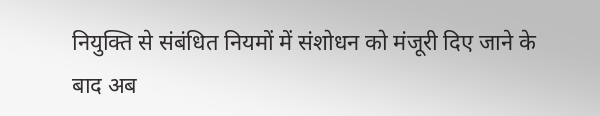नियुक्ति से संबंधित नियमों में संशोधन को मंजूरी दिए जाने के बाद अब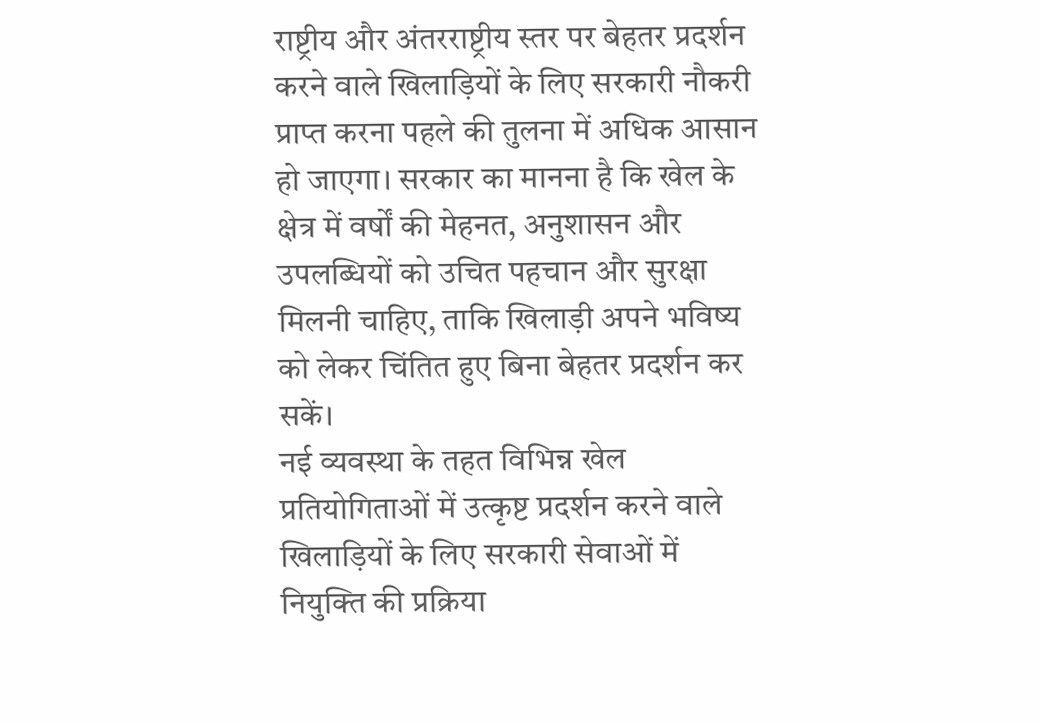राष्ट्रीय और अंतरराष्ट्रीय स्तर पर बेहतर प्रदर्शन करने वाले खिलाड़ियों के लिए सरकारी नौकरी प्राप्त करना पहले की तुलना में अधिक आसान हो जाएगा। सरकार का मानना है कि खेल के क्षेत्र में वर्षों की मेहनत, अनुशासन और उपलब्धियों को उचित पहचान और सुरक्षा मिलनी चाहिए, ताकि खिलाड़ी अपने भविष्य को लेकर चिंतित हुए बिना बेहतर प्रदर्शन कर सकें।
नई व्यवस्था के तहत विभिन्न खेल प्रतियोगिताओं में उत्कृष्ट प्रदर्शन करने वाले खिलाड़ियों के लिए सरकारी सेवाओं में नियुक्ति की प्रक्रिया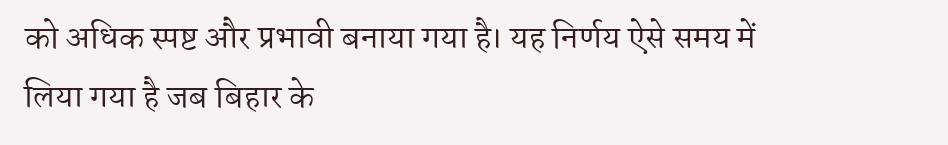को अधिक स्पष्ट और प्रभावी बनाया गया है। यह निर्णय ऐसे समय में लिया गया है जब बिहार के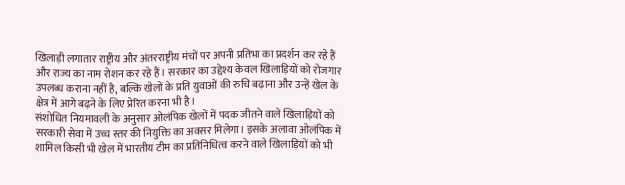खिलाड़ी लगातार राष्ट्रीय और अंतरराष्ट्रीय मंचों पर अपनी प्रतिभा का प्रदर्शन कर रहे हैं और राज्य का नाम रोशन कर रहे हैं। सरकार का उद्देश्य केवल खिलाड़ियों को रोजगार उपलब्ध कराना नहीं है, बल्कि खेलों के प्रति युवाओं की रुचि बढ़ाना और उन्हें खेल के क्षेत्र में आगे बढ़ने के लिए प्रेरित करना भी है।
संशोधित नियमावली के अनुसार ओलंपिक खेलों में पदक जीतने वाले खिलाड़ियों को सरकारी सेवा में उच्च स्तर की नियुक्ति का अवसर मिलेगा। इसके अलावा ओलंपिक में शामिल किसी भी खेल में भारतीय टीम का प्रतिनिधित्व करने वाले खिलाड़ियों को भी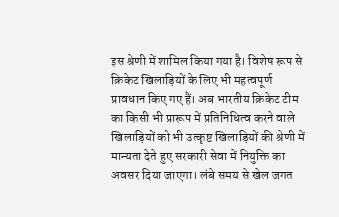इस श्रेणी में शामिल किया गया है। विशेष रूप से क्रिकेट खिलाड़ियों के लिए भी महत्वपूर्ण प्रावधान किए गए हैं। अब भारतीय क्रिकेट टीम का किसी भी प्रारूप में प्रतिनिधित्व करने वाले खिलाड़ियों को भी उत्कृष्ट खिलाड़ियों की श्रेणी में मान्यता देते हुए सरकारी सेवा में नियुक्ति का अवसर दिया जाएगा। लंबे समय से खेल जगत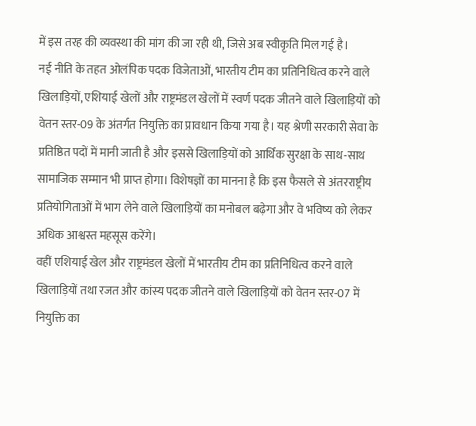में इस तरह की व्यवस्था की मांग की जा रही थी, जिसे अब स्वीकृति मिल गई है।
नई नीति के तहत ओलंपिक पदक विजेताओं, भारतीय टीम का प्रतिनिधित्व करने वाले खिलाड़ियों, एशियाई खेलों और राष्ट्रमंडल खेलों में स्वर्ण पदक जीतने वाले खिलाड़ियों को वेतन स्तर-09 के अंतर्गत नियुक्ति का प्रावधान किया गया है। यह श्रेणी सरकारी सेवा के प्रतिष्ठित पदों में मानी जाती है और इससे खिलाड़ियों को आर्थिक सुरक्षा के साथ-साथ सामाजिक सम्मान भी प्राप्त होगा। विशेषज्ञों का मानना है कि इस फैसले से अंतरराष्ट्रीय प्रतियोगिताओं में भाग लेने वाले खिलाड़ियों का मनोबल बढ़ेगा और वे भविष्य को लेकर अधिक आश्वस्त महसूस करेंगे।
वहीं एशियाई खेल और राष्ट्रमंडल खेलों में भारतीय टीम का प्रतिनिधित्व करने वाले खिलाड़ियों तथा रजत और कांस्य पदक जीतने वाले खिलाड़ियों को वेतन स्तर-07 में नियुक्ति का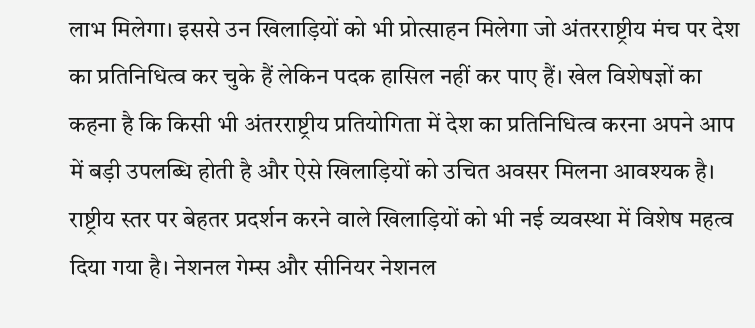लाभ मिलेगा। इससे उन खिलाड़ियों को भी प्रोत्साहन मिलेगा जो अंतरराष्ट्रीय मंच पर देश का प्रतिनिधित्व कर चुके हैं लेकिन पदक हासिल नहीं कर पाए हैं। खेल विशेषज्ञों का कहना है कि किसी भी अंतरराष्ट्रीय प्रतियोगिता में देश का प्रतिनिधित्व करना अपने आप में बड़ी उपलब्धि होती है और ऐसे खिलाड़ियों को उचित अवसर मिलना आवश्यक है।
राष्ट्रीय स्तर पर बेहतर प्रदर्शन करने वाले खिलाड़ियों को भी नई व्यवस्था में विशेष महत्व दिया गया है। नेशनल गेम्स और सीनियर नेशनल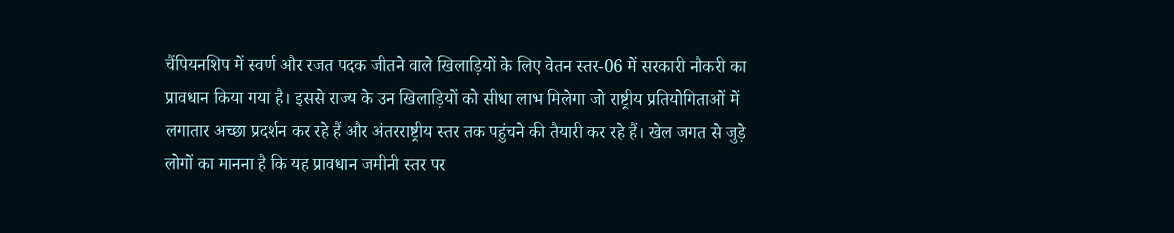चैंपियनशिप में स्वर्ण और रजत पदक जीतने वाले खिलाड़ियों के लिए वेतन स्तर-06 में सरकारी नौकरी का प्रावधान किया गया है। इससे राज्य के उन खिलाड़ियों को सीधा लाभ मिलेगा जो राष्ट्रीय प्रतियोगिताओं में लगातार अच्छा प्रदर्शन कर रहे हैं और अंतरराष्ट्रीय स्तर तक पहुंचने की तैयारी कर रहे हैं। खेल जगत से जुड़े लोगों का मानना है कि यह प्रावधान जमीनी स्तर पर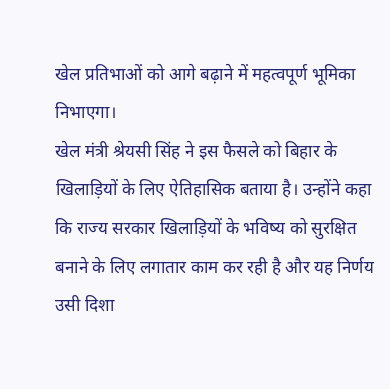खेल प्रतिभाओं को आगे बढ़ाने में महत्वपूर्ण भूमिका निभाएगा।
खेल मंत्री श्रेयसी सिंह ने इस फैसले को बिहार के खिलाड़ियों के लिए ऐतिहासिक बताया है। उन्होंने कहा कि राज्य सरकार खिलाड़ियों के भविष्य को सुरक्षित बनाने के लिए लगातार काम कर रही है और यह निर्णय उसी दिशा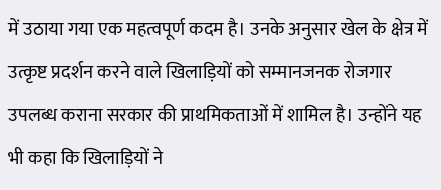में उठाया गया एक महत्वपूर्ण कदम है। उनके अनुसार खेल के क्षेत्र में उत्कृष्ट प्रदर्शन करने वाले खिलाड़ियों को सम्मानजनक रोजगार उपलब्ध कराना सरकार की प्राथमिकताओं में शामिल है। उन्होंने यह भी कहा कि खिलाड़ियों ने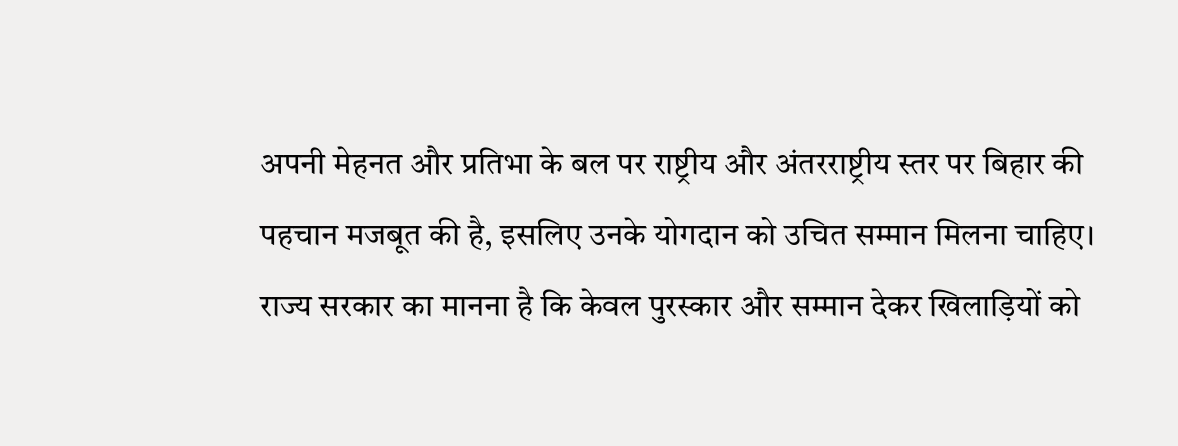अपनी मेहनत और प्रतिभा के बल पर राष्ट्रीय और अंतरराष्ट्रीय स्तर पर बिहार की पहचान मजबूत की है, इसलिए उनके योगदान को उचित सम्मान मिलना चाहिए।
राज्य सरकार का मानना है कि केवल पुरस्कार और सम्मान देकर खिलाड़ियों को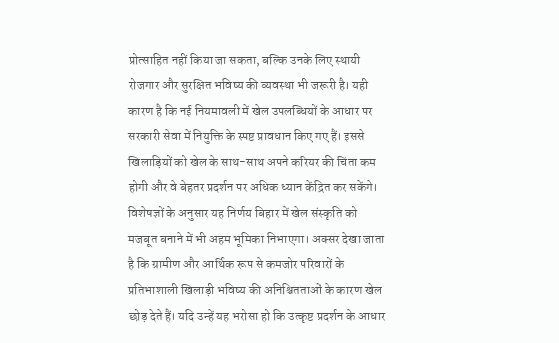प्रोत्साहित नहीं किया जा सकता, बल्कि उनके लिए स्थायी रोजगार और सुरक्षित भविष्य की व्यवस्था भी जरूरी है। यही कारण है कि नई नियमावली में खेल उपलब्धियों के आधार पर सरकारी सेवा में नियुक्ति के स्पष्ट प्रावधान किए गए हैं। इससे खिलाड़ियों को खेल के साथ-साथ अपने करियर की चिंता कम होगी और वे बेहतर प्रदर्शन पर अधिक ध्यान केंद्रित कर सकेंगे।
विशेषज्ञों के अनुसार यह निर्णय बिहार में खेल संस्कृति को मजबूत बनाने में भी अहम भूमिका निभाएगा। अक्सर देखा जाता है कि ग्रामीण और आर्थिक रूप से कमजोर परिवारों के प्रतिभाशाली खिलाड़ी भविष्य की अनिश्चितताओं के कारण खेल छोड़ देते हैं। यदि उन्हें यह भरोसा हो कि उत्कृष्ट प्रदर्शन के आधार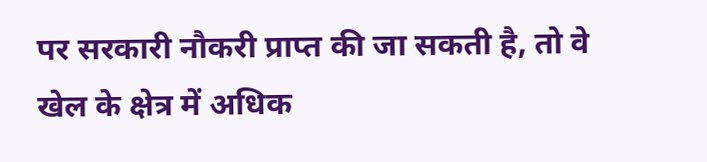पर सरकारी नौकरी प्राप्त की जा सकती है, तो वे खेल के क्षेत्र में अधिक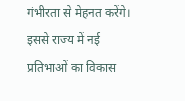गंभीरता से मेहनत करेंगे। इससे राज्य में नई प्रतिभाओं का विकास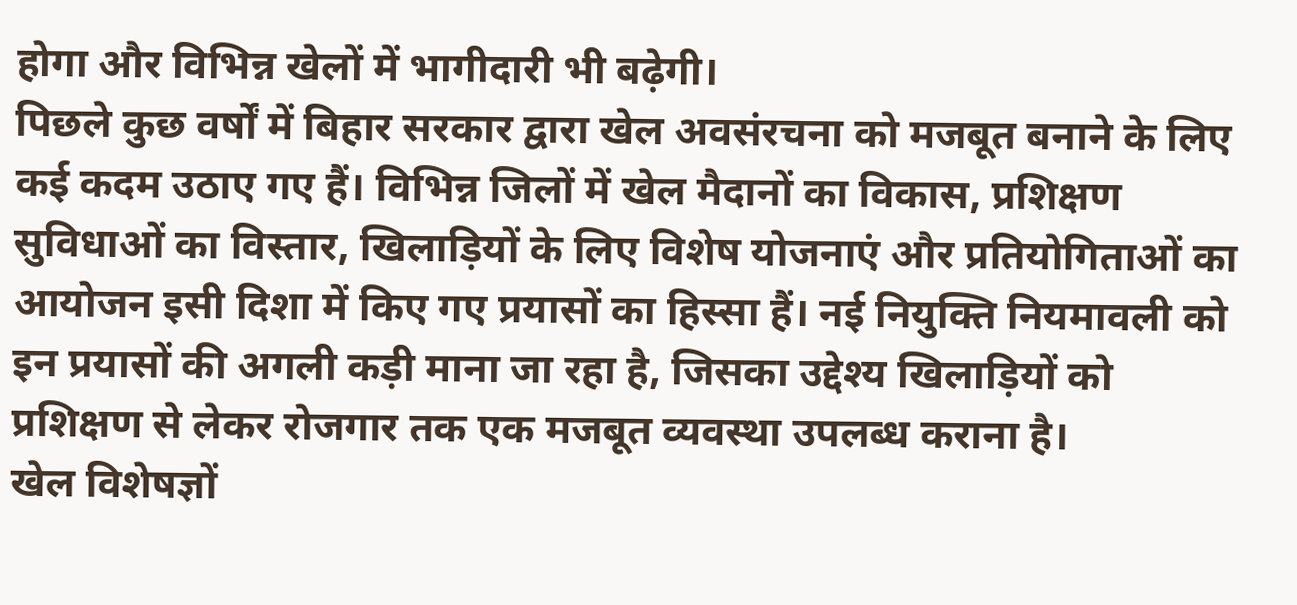होगा और विभिन्न खेलों में भागीदारी भी बढ़ेगी।
पिछले कुछ वर्षों में बिहार सरकार द्वारा खेल अवसंरचना को मजबूत बनाने के लिए कई कदम उठाए गए हैं। विभिन्न जिलों में खेल मैदानों का विकास, प्रशिक्षण सुविधाओं का विस्तार, खिलाड़ियों के लिए विशेष योजनाएं और प्रतियोगिताओं का आयोजन इसी दिशा में किए गए प्रयासों का हिस्सा हैं। नई नियुक्ति नियमावली को इन प्रयासों की अगली कड़ी माना जा रहा है, जिसका उद्देश्य खिलाड़ियों को प्रशिक्षण से लेकर रोजगार तक एक मजबूत व्यवस्था उपलब्ध कराना है।
खेल विशेषज्ञों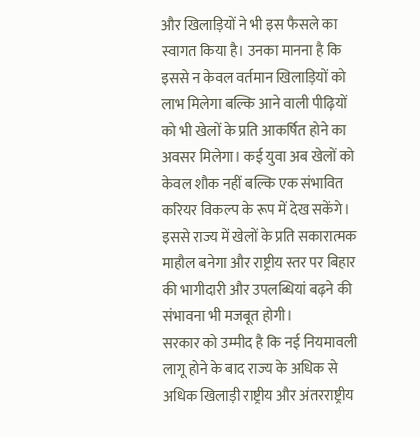और खिलाड़ियों ने भी इस फैसले का स्वागत किया है। उनका मानना है कि इससे न केवल वर्तमान खिलाड़ियों को लाभ मिलेगा बल्कि आने वाली पीढ़ियों को भी खेलों के प्रति आकर्षित होने का अवसर मिलेगा। कई युवा अब खेलों को केवल शौक नहीं बल्कि एक संभावित करियर विकल्प के रूप में देख सकेंगे। इससे राज्य में खेलों के प्रति सकारात्मक माहौल बनेगा और राष्ट्रीय स्तर पर बिहार की भागीदारी और उपलब्धियां बढ़ने की संभावना भी मजबूत होगी।
सरकार को उम्मीद है कि नई नियमावली लागू होने के बाद राज्य के अधिक से अधिक खिलाड़ी राष्ट्रीय और अंतरराष्ट्रीय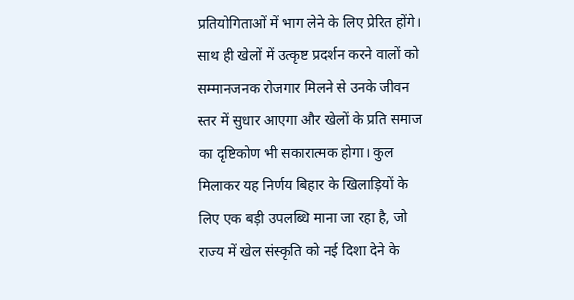प्रतियोगिताओं में भाग लेने के लिए प्रेरित होंगे। साथ ही खेलों में उत्कृष्ट प्रदर्शन करने वालों को सम्मानजनक रोजगार मिलने से उनके जीवन स्तर में सुधार आएगा और खेलों के प्रति समाज का दृष्टिकोण भी सकारात्मक होगा। कुल मिलाकर यह निर्णय बिहार के खिलाड़ियों के लिए एक बड़ी उपलब्धि माना जा रहा है, जो राज्य में खेल संस्कृति को नई दिशा देने के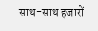साथ-साथ हजारों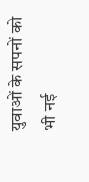युवाओं के सपनों को भी नई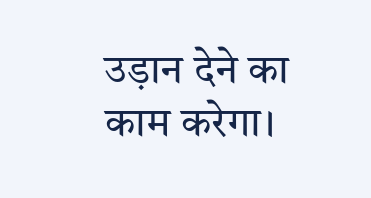उड़ान देने का काम करेगा।